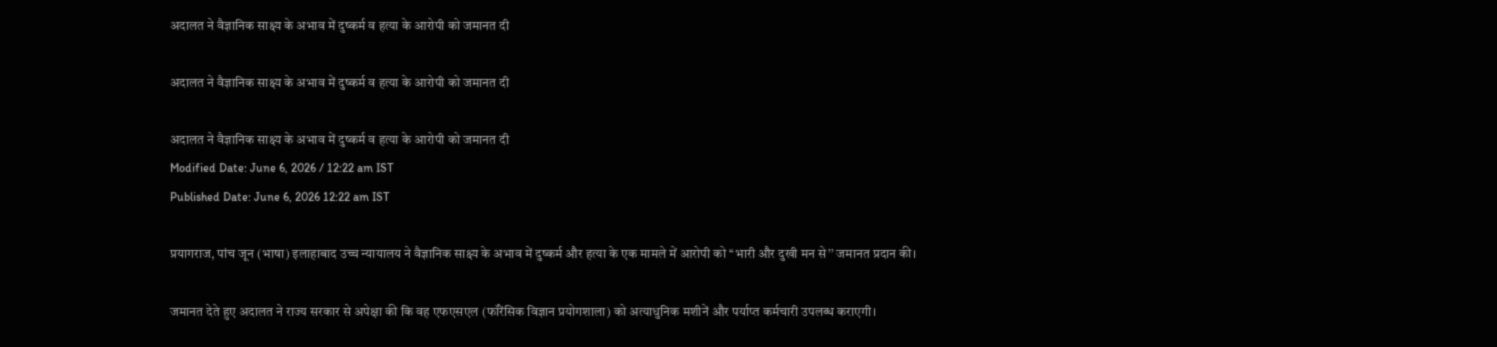अदालत ने वैज्ञानिक साक्ष्य के अभाव में दुष्कर्म व हत्या के आरोपी को जमानत दी

अदालत ने वैज्ञानिक साक्ष्य के अभाव में दुष्कर्म व हत्या के आरोपी को जमानत दी

अदालत ने वैज्ञानिक साक्ष्य के अभाव में दुष्कर्म व हत्या के आरोपी को जमानत दी
Modified Date: June 6, 2026 / 12:22 am IST
Published Date: June 6, 2026 12:22 am IST

प्रयागराज, पांच जून (भाषा) इलाहाबाद उच्च न्यायालय ने वैज्ञानिक साक्ष्य के अभाव में दुष्कर्म और हत्या के एक मामले में आरोपी को ‘‘भारी और दुखी मन से’’ जमानत प्रदान की।

जमानत देते हुए अदालत ने राज्य सरकार से अपेक्षा की कि वह एफएसएल (फॉरेंसिक विज्ञान प्रयोगशाला) को अत्याधुनिक मशीनें और पर्याप्त कर्मचारी उपलब्ध कराएगी।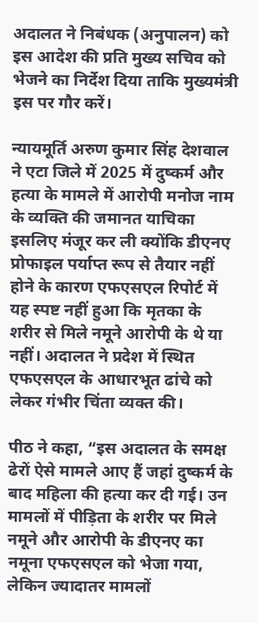अदालत ने निबंधक (अनुपालन) को इस आदेश की प्रति मुख्य सचिव को भेजने का निर्देश दिया ताकि मुख्यमंत्री इस पर गौर करें।

न्यायमूर्ति अरुण कुमार सिंह देशवाल ने एटा जिले में 2025 में दुष्कर्म और हत्या के मामले में आरोपी मनोज नाम के व्यक्ति की जमानत याचिका इसलिए मंजूर कर ली क्योंकि डीएनए प्रोफाइल पर्याप्त रूप से तैयार नहीं होने के कारण एफएसएल रिपोर्ट में यह स्पष्ट नहीं हुआ कि मृतका के शरीर से मिले नमूने आरोपी के थे या नहीं। अदालत ने प्रदेश में स्थित एफएसएल के आधारभूत ढांचे को लेकर गंभीर चिंता व्यक्त की।

पीठ ने कहा, “इस अदालत के समक्ष ढेरों ऐसे मामले आए हैं जहां दुष्कर्म के बाद महिला की हत्या कर दी गई। उन मामलों में पीड़िता के शरीर पर मिले नमूने और आरोपी के डीएनए का नमूना एफएसएल को भेजा गया, लेकिन ज्यादातर मामलों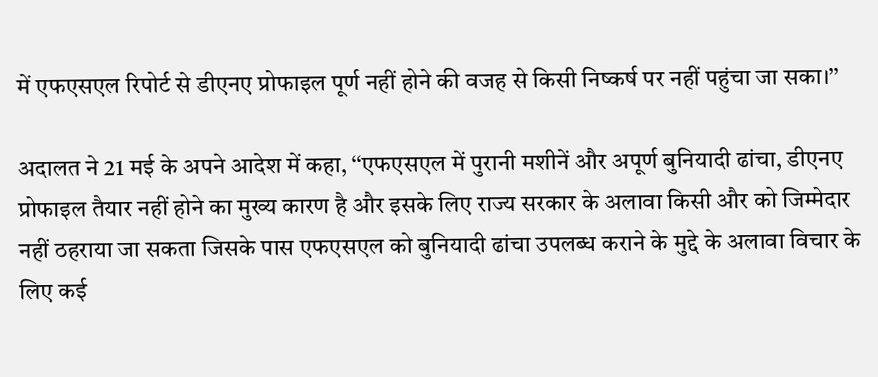में एफएसएल रिपोर्ट से डीएनए प्रोफाइल पूर्ण नहीं होने की वजह से किसी निष्कर्ष पर नहीं पहुंचा जा सका।’’

अदालत ने 21 मई के अपने आदेश में कहा, ‘‘एफएसएल में पुरानी मशीनें और अपूर्ण बुनियादी ढांचा, डीएनए प्रोफाइल तैयार नहीं होने का मुख्य कारण है और इसके लिए राज्य सरकार के अलावा किसी और को जिम्मेदार नहीं ठहराया जा सकता जिसके पास एफएसएल को बुनियादी ढांचा उपलब्ध कराने के मुद्दे के अलावा विचार के लिए कई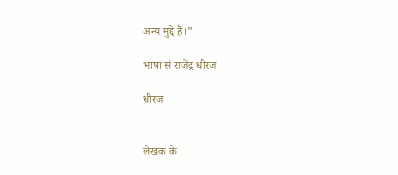अन्य मुद्दे हैं।”

भाषा सं राजेंद्र धीरज

धीरज


लेखक के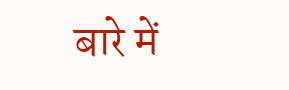बारे में